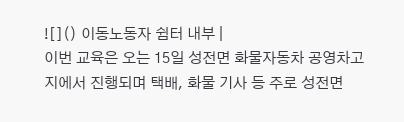![]() 이동노동자 쉼터 내부 |
이번 교육은 오는 15일 성전면 화물자동차 공영차고지에서 진행되며 택배, 화물 기사 등 주로 성전면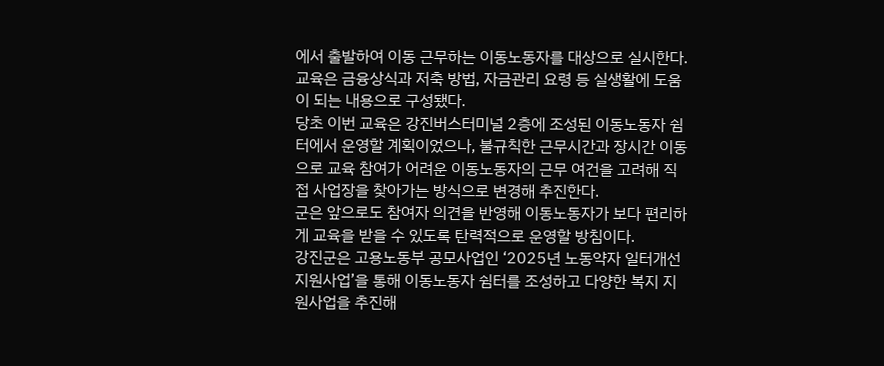에서 출발하여 이동 근무하는 이동노동자를 대상으로 실시한다.
교육은 금융상식과 저축 방법, 자금관리 요령 등 실생활에 도움이 되는 내용으로 구성됐다.
당초 이번 교육은 강진버스터미널 2층에 조성된 이동노동자 쉼터에서 운영할 계획이었으나, 불규칙한 근무시간과 장시간 이동으로 교육 참여가 어려운 이동노동자의 근무 여건을 고려해 직접 사업장을 찾아가는 방식으로 변경해 추진한다.
군은 앞으로도 참여자 의견을 반영해 이동노동자가 보다 편리하게 교육을 받을 수 있도록 탄력적으로 운영할 방침이다.
강진군은 고용노동부 공모사업인 ‘2025년 노동약자 일터개선 지원사업’을 통해 이동노동자 쉼터를 조성하고 다양한 복지 지원사업을 추진해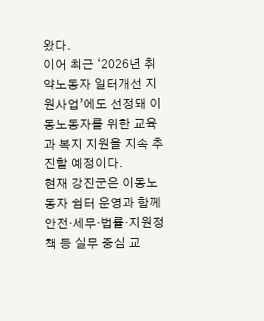왔다.
이어 최근 ‘2026년 취약노동자 일터개선 지원사업’에도 선정돼 이동노동자를 위한 교육과 복지 지원을 지속 추진할 예정이다.
현재 강진군은 이동노동자 쉼터 운영과 함께 안전·세무·법률·지원정책 등 실무 중심 교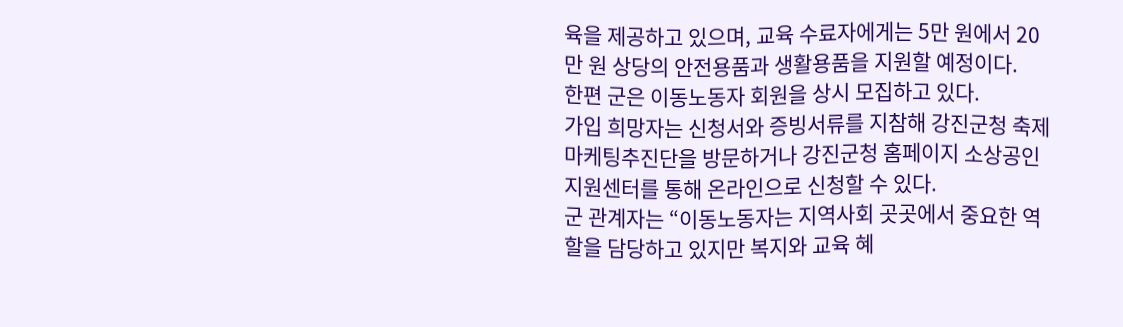육을 제공하고 있으며, 교육 수료자에게는 5만 원에서 20만 원 상당의 안전용품과 생활용품을 지원할 예정이다.
한편 군은 이동노동자 회원을 상시 모집하고 있다.
가입 희망자는 신청서와 증빙서류를 지참해 강진군청 축제마케팅추진단을 방문하거나 강진군청 홈페이지 소상공인지원센터를 통해 온라인으로 신청할 수 있다.
군 관계자는 “이동노동자는 지역사회 곳곳에서 중요한 역할을 담당하고 있지만 복지와 교육 혜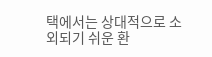택에서는 상대적으로 소외되기 쉬운 환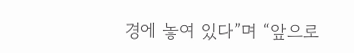경에 놓여 있다”며 “앞으로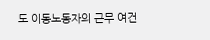도 이동노동자의 근무 여건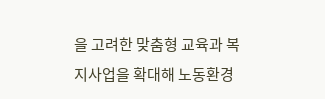을 고려한 맞춤형 교육과 복지사업을 확대해 노동환경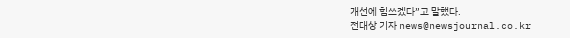개선에 힘쓰겠다”고 말했다.
전대상 기자 news@newsjournal.co.kr